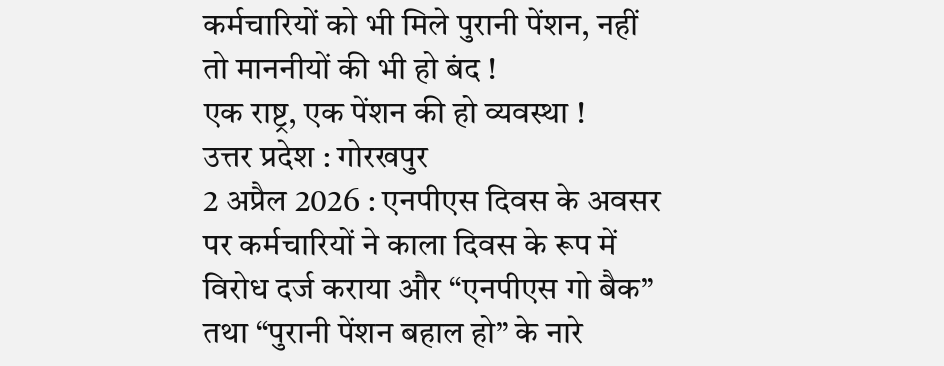कर्मचारियों को भी मिले पुरानी पेंशन, नहीं तो माननीयों की भी हो बंद !
एक राष्ट्र, एक पेंशन की हो व्यवस्था !
उत्तर प्रदेश : गोरखपुर
2 अप्रैल 2026 : एनपीएस दिवस के अवसर पर कर्मचारियों ने काला दिवस के रूप में विरोध दर्ज कराया और “एनपीएस गो बैक” तथा “पुरानी पेंशन बहाल हो” के नारे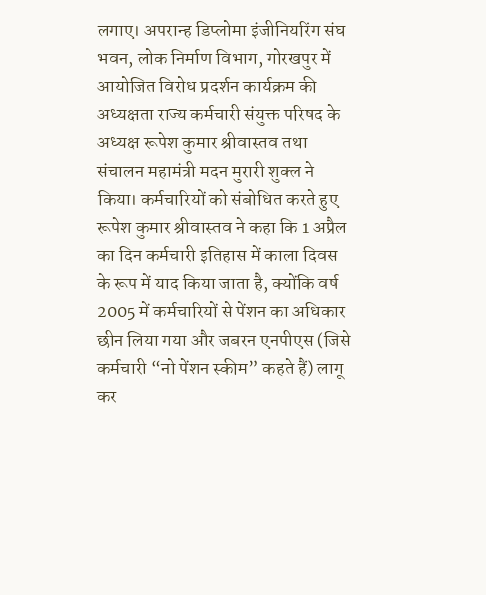लगाए। अपरान्ह डिप्लोमा इंजीनियरिंग संघ भवन, लोक निर्माण विभाग, गोरखपुर में आयोजित विरोध प्रदर्शन कार्यक्रम की अध्यक्षता राज्य कर्मचारी संयुक्त परिषद के अध्यक्ष रूपेश कुमार श्रीवास्तव तथा संचालन महामंत्री मदन मुरारी शुक्ल ने किया। कर्मचारियों को संबोधित करते हुए रूपेश कुमार श्रीवास्तव ने कहा कि 1 अप्रैल का दिन कर्मचारी इतिहास में काला दिवस के रूप में याद किया जाता है, क्योंकि वर्ष 2005 में कर्मचारियों से पेंशन का अधिकार छीन लिया गया और जबरन एनपीएस (जिसे कर्मचारी “नो पेंशन स्कीम” कहते हैं) लागू कर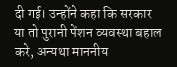दी गई। उन्होंने कहा कि सरकार या तो पुरानी पेंशन व्यवस्था बहाल करे, अन्यथा माननीय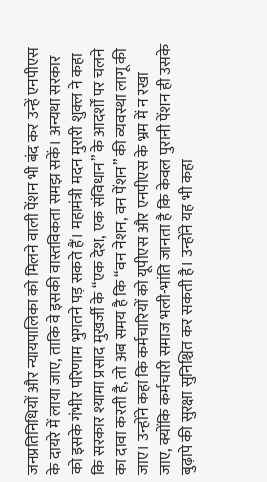जनप्रतिनिधियों और न्यायपालिका को मिलने वाली पेंशन भी बंद कर उन्हें एनपीएस के दायरे में लाया जाए, ताकि वे इसकी वास्तविकता समझ सकें। अन्यथा सरकार को इसके गंभीर परिणाम भुगतने पड़ सकते हैं। महामंत्री मदन मुरारी शुक्ल ने कहा कि सरकार श्यामा प्रसाद मुखर्जी के “एक देश, एक संविधान” के आदर्शों पर चलने का दावा करती है, तो अब समय है कि “वन नेशन, वन पेंशन” की व्यवस्था लागू की जाए। उन्होंने कहा कि कर्मचारियों को यूपीएस और एनपीएस के भ्रम में न रखा जाए, क्योंकि कर्मचारी समाज भली-भांति जानता है कि केवल पुरानी पेंशन ही उसके बुढ़ापे की सुरक्षा सुनिश्चित कर सकती है। उन्होंने यह भी कहा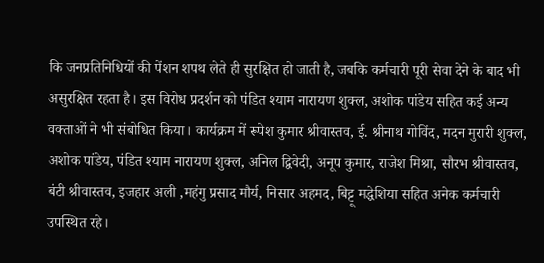कि जनप्रतिनिधियों की पेंशन शपथ लेते ही सुरक्षित हो जाती है, जबकि कर्मचारी पूरी सेवा देने के बाद भी असुरक्षित रहता है। इस विरोध प्रदर्शन को पंडित श्याम नारायण शुक्ल, अशोक पांडेय सहित कई अन्य वक्ताओं ने भी संबोधित किया। कार्यक्रम में रूपेश कुमार श्रीवास्तव, ई. श्रीनाथ गोविंद, मदन मुरारी शुक्ल, अशोक पांडेय, पंडित श्याम नारायण शुक्ल, अनिल द्विवेदी, अनूप कुमार, राजेश मिश्रा, सौरभ श्रीवास्तव, बंटी श्रीवास्तव, इजहार अली ,महंगु प्रसाद मौर्य, निसार अहमद, बिट्टू मद्धेशिया सहित अनेक कर्मचारी उपस्थित रहे।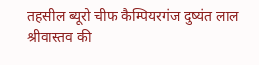तहसील ब्यूरो चीफ कैम्पियरगंज दुष्यंत लाल श्रीवास्तव की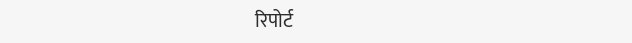रिपोर्ट